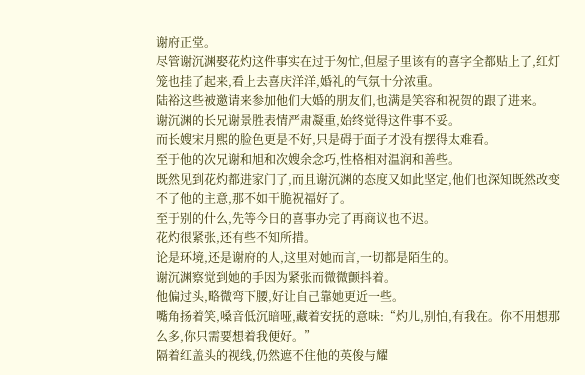谢府正堂。
尽管谢沉渊娶花灼这件事实在过于匆忙,但屋子里该有的喜字全都贴上了,红灯笼也挂了起来,看上去喜庆洋洋,婚礼的气氛十分浓重。
陆裕这些被邀请来参加他们大婚的朋友们,也满是笑容和祝贺的跟了进来。
谢沉渊的长兄谢景胜表情严肃凝重,始终觉得这件事不妥。
而长嫂宋月熙的脸色更是不好,只是碍于面子才没有摆得太难看。
至于他的次兄谢和旭和次嫂余念巧,性格相对温润和善些。
既然见到花灼都进家门了,而且谢沉渊的态度又如此坚定,他们也深知既然改变不了他的主意,那不如干脆祝福好了。
至于别的什么,先等今日的喜事办完了再商议也不迟。
花灼很紧张,还有些不知所措。
论是环境,还是谢府的人,这里对她而言,一切都是陌生的。
谢沉渊察觉到她的手因为紧张而微微颤抖着。
他偏过头,略微弯下腰,好让自己靠她更近一些。
嘴角扬着笑,嗓音低沉暗哑,藏着安抚的意味:“灼儿,别怕,有我在。你不用想那么多,你只需要想着我便好。”
隔着红盖头的视线,仍然遮不住他的英俊与耀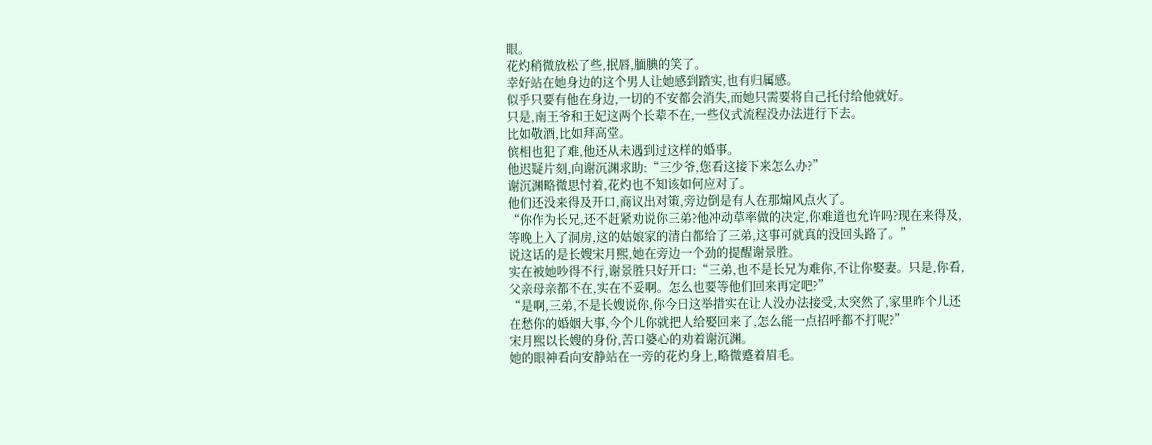眼。
花灼稍微放松了些,抿唇,腼腆的笑了。
幸好站在她身边的这个男人让她感到踏实,也有归属感。
似乎只要有他在身边,一切的不安都会消失,而她只需要将自己托付给他就好。
只是,南王爷和王妃这两个长辈不在,一些仪式流程没办法进行下去。
比如敬酒,比如拜高堂。
傧相也犯了难,他还从未遇到过这样的婚事。
他迟疑片刻,向谢沉渊求助:“三少爷,您看这接下来怎么办?”
谢沉渊略微思忖着,花灼也不知该如何应对了。
他们还没来得及开口,商议出对策,旁边倒是有人在那煽风点火了。
“你作为长兄,还不赶紧劝说你三弟?他冲动草率做的决定,你难道也允许吗?现在来得及,等晚上入了洞房,这的姑娘家的清白都给了三弟,这事可就真的没回头路了。”
说这话的是长嫂宋月熙,她在旁边一个劲的提醒谢景胜。
实在被她吵得不行,谢景胜只好开口:“三弟,也不是长兄为难你,不让你娶妻。只是,你看,父亲母亲都不在,实在不妥啊。怎么也要等他们回来再定吧?”
“是啊,三弟,不是长嫂说你,你今日这举措实在让人没办法接受,太突然了,家里昨个儿还在愁你的婚姻大事,今个儿你就把人给娶回来了,怎么能一点招呼都不打呢?”
宋月熙以长嫂的身份,苦口婆心的劝着谢沉渊。
她的眼神看向安静站在一旁的花灼身上,略微蹙着眉毛。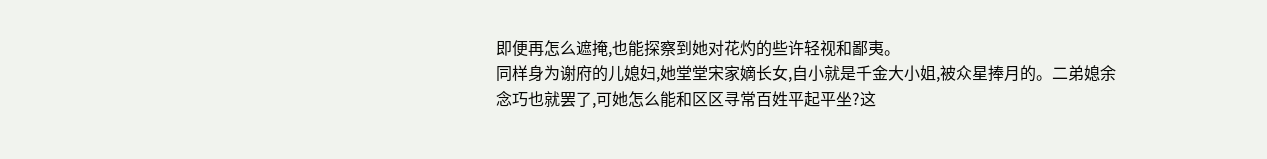即便再怎么遮掩,也能探察到她对花灼的些许轻视和鄙夷。
同样身为谢府的儿媳妇,她堂堂宋家嫡长女,自小就是千金大小姐,被众星捧月的。二弟媳余念巧也就罢了,可她怎么能和区区寻常百姓平起平坐?这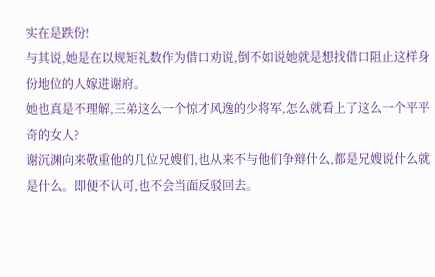实在是跌份!
与其说,她是在以规矩礼数作为借口劝说,倒不如说她就是想找借口阻止这样身份地位的人嫁进谢府。
她也真是不理解,三弟这么一个惊才风逸的少将军,怎么就看上了这么一个平平奇的女人?
谢沉渊向来敬重他的几位兄嫂们,也从来不与他们争辩什么,都是兄嫂说什么就是什么。即便不认可,也不会当面反驳回去。